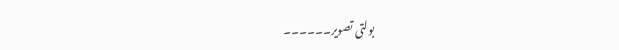بولتی تصویر۔۔۔۔۔۔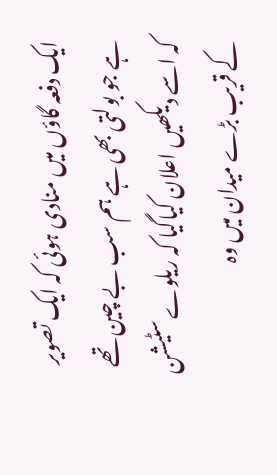ایک دفعہ گاؤں میں منادی ہوئی کہ ایک تصویر ہے جو بولتی بھی ہے ہم سب بے چین تھے کہ اسے دیکھیں اعلان کیاگیا کہ ریلوے سٹیشن کے قریب بڑے میدان میں وہ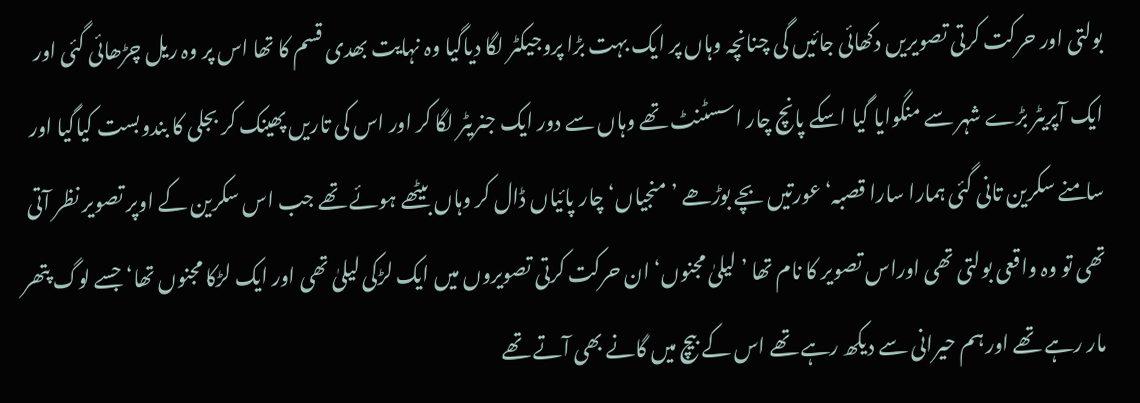بولتی اور حرکت کرتی تصویریں دکھائی جائیں گی چنانچہ وہاں پر ایک بہت بڑا پروجیکٹر لگا دیاگیا وہ نہایت بھدی قسم کا تھا اس پر وہ ریل چڑھائی گئی اور ایک آپریٹر بڑے شہر سے منگوایا گیا اسکے پانچ چار اسسٹنٹ تھے وہاں سے دور ایک جنریٹر لگا کر اور اس کی تاریں پھینک کر بجلی کا بندوبست کیاگیا اور سامنے سکرین تانی گئی ہمارا سارا قصبہ‘عورتیں بچے بوڑھے ’منجیاں‘ چار پائیاں ڈال کر وہاں بیٹھے ہوئے تھے جب اس سکرین کے اوپر تصویر نظر آتی تھی تو وہ واقعی بولتی تھی اوراس تصویر کا نام تھا ’لیلیٰ مجنوں‘ ان حرکت کرتی تصویروں میں ایک لڑکی لیلیٰ تھی اور ایک لڑکا مجنوں تھا‘ جسے لوگ پتھر مار رہے تھے اور ہم حیرانی سے دیکھ رہے تھے اس کے بیچ میں گانے بھی آتے تھے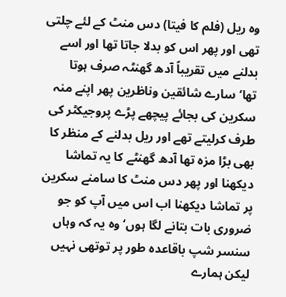وہ ریل (فلم کا فیتا) دس منٹ کے لئے چلتی تھی اور پھر اس کو بدلا جاتا تھا اور اسے بدلنے میں تقریباً آدھ گھنٹہ صرف ہوتا تھا‘سارے شائقین وناظرین پھر اپنے منہ سکرین کی بجائے پیچھے پڑے پروجیکٹر کی طرف کرلیتے تھے اور ریل بدلنے کے منظر کا بھی بڑا مزہ تھا آدھ گھنٹے کا یہ تماشا دیکھنا اور پھر دس منٹ کا سامنے سکرین پر تماشا دیکھنا اب اس میں آپ کو جو ضروری بات بتانے لگا ہوں‘ وہ یہ کہ وہاں سنسر شپ باقاعدہ طور پر توتھی نہیں لیکن ہمارے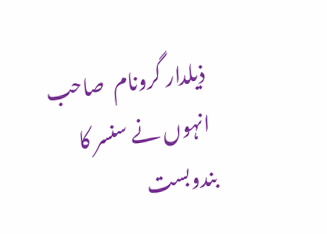ذیلدار گرونام  صاحب انہوں نے سنسر کا بندوبست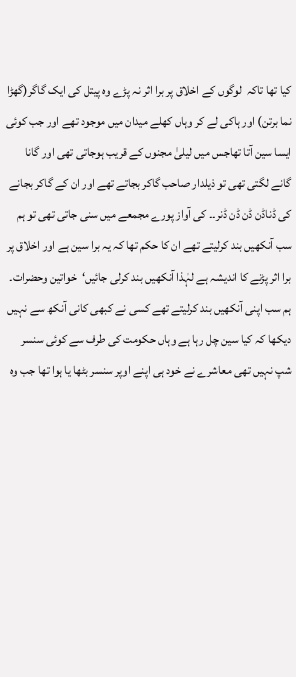کیا تھا تاکہ  لوگوں کے اخلاق پر برا اثر نہ پڑے وہ پیتل کی ایک گاگر(گھڑا نما برتن) اور ہاکی لے کر وہاں کھلے میدان میں موجود تھے اور جب کوئی ایسا سین آتا تھاجس میں لیلیٰ مجنوں کے قریب ہوجاتی تھی اور گانا گانے لگتی تھی تو ذیلدار صاحب گاکر بجاتے تھے اور ان کے گاکر بجانے کی ڈناڈن ڈن ڈن ڈنر۔۔ کی آواز پورے مجمعے میں سنی جاتی تھی تو ہم سب آنکھیں بند کرلیتے تھے ان کا حکم تھا کہ یہ برا سین ہے اور اخلاق پر برا اثر پڑنے کا اندیشہ ہے لہٰذا آنکھیں بند کرلی جائیں‘خواتین وحضرات۔ ہم سب اپنی آنکھیں بند کرلیتے تھے کسی نے کبھی کانی آنکھ سے نہیں دیکھا کہ کیا سین چل رہا ہے وہاں حکومت کی طرف سے کوئی سنسر شپ نہیں تھی معاشرے نے خود ہی اپنے اوپر سنسر بٹھا یا ہوا تھا جب وہ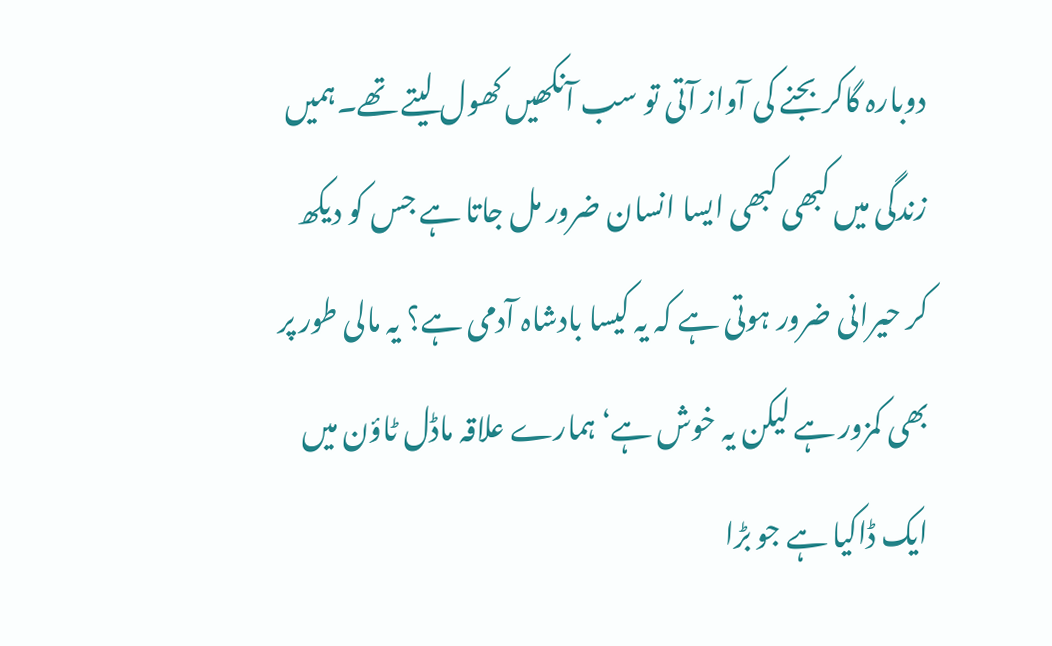دوبارہ گاکر بجنے کی آواز آتی تو سب آنکھیں کھول لیتے تھے۔ہمیں زندگی میں کبھی کبھی ایسا انسان ضرور مل جاتا ہے جس کو دیکھ کر حیرانی ضرور ہوتی ہے کہ یہ کیسا بادشاہ آدمی ہے؟ یہ مالی طور پر بھی کمزور ہے لیکن یہ خوش ہے‘ہمارے علاقہ ماڈل ٹاؤن میں ایک ڈاکیا ہے جو بڑا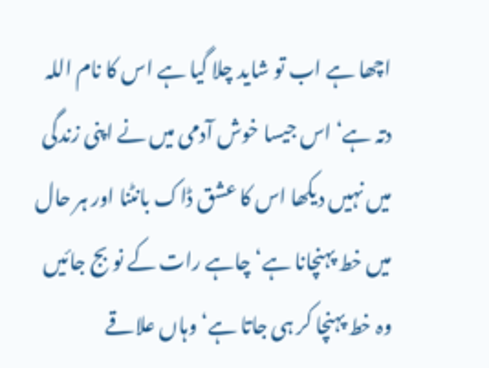اچھا ہے اب تو شاید چلا گیا ہے اس کا نام اللہ دتہ ہے‘ اس جیسا خوش آدمی میں نے اپنی زندگی میں نہیں دیکھا اس کا عشق ڈاک بانٹنا اور ہر حال میں خط پہنچانا ہے‘ چاہے رات کے نو بج جائیں وہ خط پہنچا کر ہی جاتا ہے‘ وہاں علاقے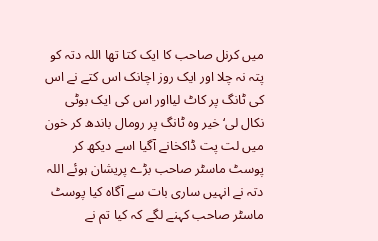میں کرنل صاحب کا ایک کتا تھا اللہ دتہ کو پتہ نہ چلا اور ایک روز اچانک اس کتے نے اس کی ٹانگ پر کاٹ لیااور اس کی ایک بوٹی نکال لی‘خیر وہ ٹانگ پر رومال باندھ کر خون میں لت پت ڈاکخانے آگیا اسے دیکھ کر پوسٹ ماسٹر صاحب بڑے پریشان ہوئے اللہ دتہ نے انہیں ساری بات سے آگاہ کیا پوسٹ ماسٹر صاحب کہنے لگے کہ کیا تم نے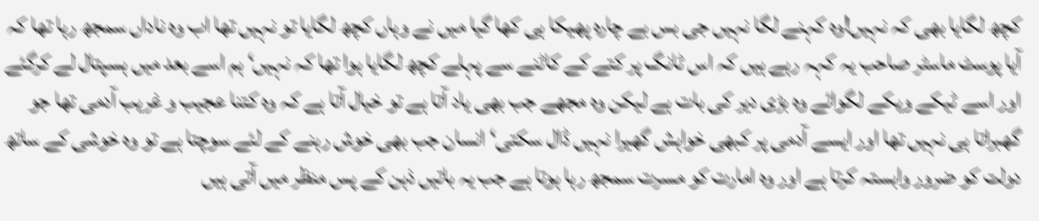کچھ لگایا بھی کہ نہیں!وہ کہنے لگا نہیں جی بس بے چارہ پھیکا ہی کھا گیا میں نے وہاں کچھ لگایا تو نہیں تھا اب وہ ناداں سمجھ رہا تھا کہ آیا پوسٹ ماسٹر صاحب یہ کہہ رہے ہیں کہ اس ٹانگ پر کتے کے کاٹنے سے پہلے کچھ لگایا ہوا تھا کہ نہیں‘ ہم اسے بعد میں ہسپتال لے کرگئے اور اسے ٹیکے ویکے لگوائے وہ بڑی دیر کی بات ہے لیکن وہ مجھے جب بھی یاد آتا ہے تو خیال آتا ہے کہ وہ کتنا عجیب و غریب آدمی تھا جو گھبراتا ہی نہیں تھا اور ایسے آدمی پر کبھی خواہش گھیرا نہیں ڈال سکتی‘ انسان جب بھی خوش رہنے کے لئے سوچتا ہے تو وہ خوشی کے ساتھ دولت کو ضرور وابستہ کرتا ہے اور وہ امارت کو مسرت سمجھ رہا ہوتا ہے جب یہ باتیں ذہن کے پس منظر میں آتی ہیں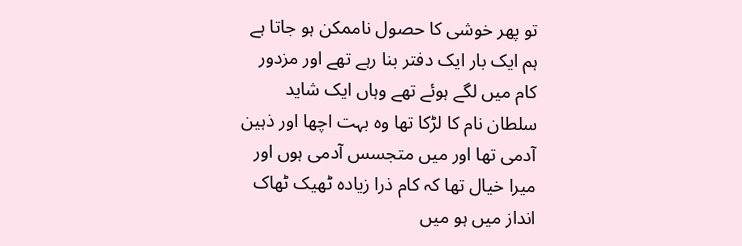تو پھر خوشی کا حصول ناممکن ہو جاتا ہے ہم ایک بار ایک دفتر بنا رہے تھے اور مزدور کام میں لگے ہوئے تھے وہاں ایک شاید سلطان نام کا لڑکا تھا وہ بہت اچھا اور ذہین آدمی تھا اور میں متجسس آدمی ہوں اور میرا خیال تھا کہ کام ذرا زیادہ ٹھیک ٹھاک انداز میں ہو میں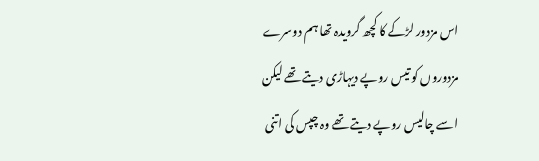اس مزدور لڑکے کا کچھ گرویدہ تھا ہم دوسرے مزدوروں کو تیس روپے دیہاڑی دیتے تھے لیکن اسے چالیس روپے دیتے تھے وہ چپس کی اتنی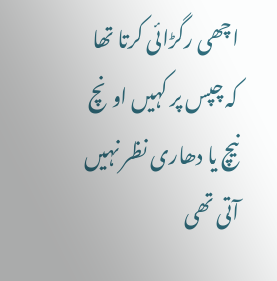اچھی رگڑائی کرتا تھا کہ چپس پر کہیں اونچ نیچ یا دھاری نظر نہیں آتی تھی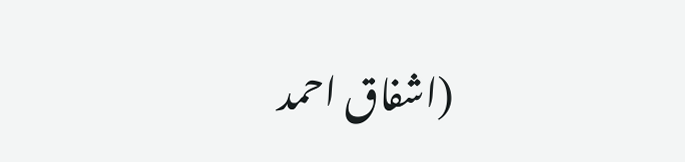(اشفاق احمد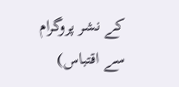کے نشر پروگرام سے اقتباس)